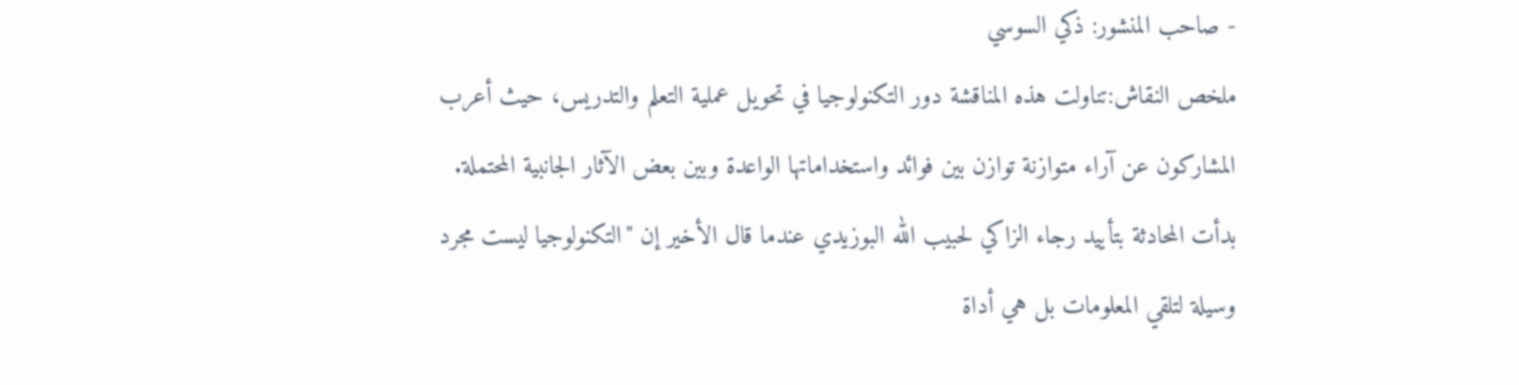- صاحب المنشور: ذكي السوسي
ملخص النقاش:تناولت هذه المناقشة دور التكنولوجيا في تحويل عملية التعلم والتدريس، حيث أعرب المشاركون عن آراء متوازنة توازن بين فوائد واستخداماتها الواعدة وبين بعض الآثار الجانبية المحتملة.
بدأت المحادثة بتأييد رجاء الزاكي لحبيب الله البوزيدي عندما قال الأخير إن "التكنولوجيا ليست مجرد وسيلة لتلقي المعلومات بل هي أداة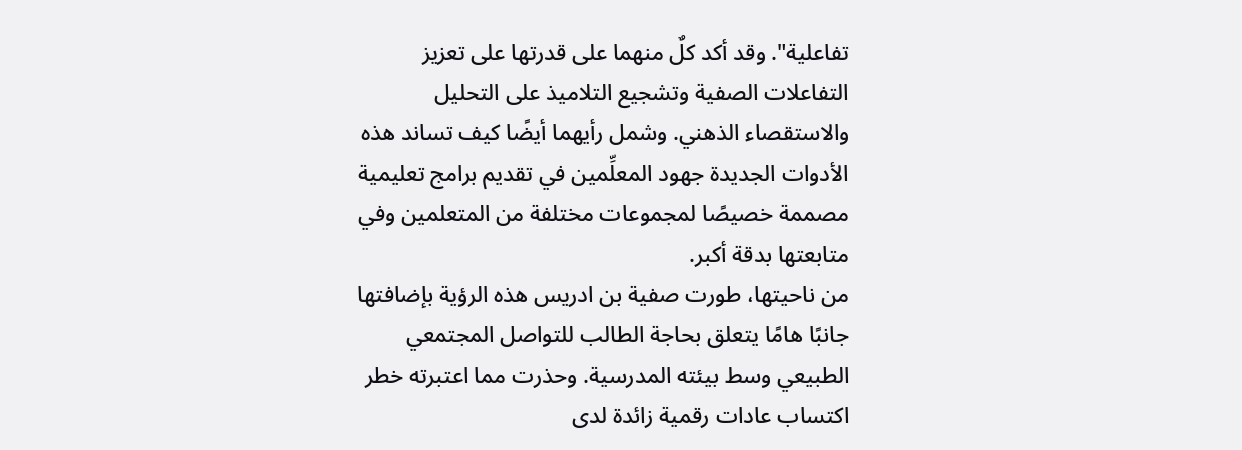تفاعلية". وقد أكد كلٌ منهما على قدرتها على تعزيز التفاعلات الصفية وتشجيع التلاميذ على التحليل والاستقصاء الذهني. وشمل رأيهما أيضًا كيف تساند هذه الأدوات الجديدة جهود المعلِّمين في تقديم برامج تعليمية مصممة خصيصًا لمجموعات مختلفة من المتعلمين وفي متابعتها بدقة أكبر.
من ناحيتها، طورت صفية بن ادريس هذه الرؤية بإضافتها جانبًا هامًا يتعلق بحاجة الطالب للتواصل المجتمعي الطبيعي وسط بيئته المدرسية. وحذرت مما اعتبرته خطر اكتساب عادات رقمية زائدة لدى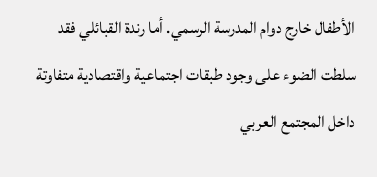الأطفال خارج دوام المدرسة الرسمي. أما رندة القبائلي فقد سلطت الضوء على وجود طبقات اجتماعية واقتصادية متفاوتة داخل المجتمع العربي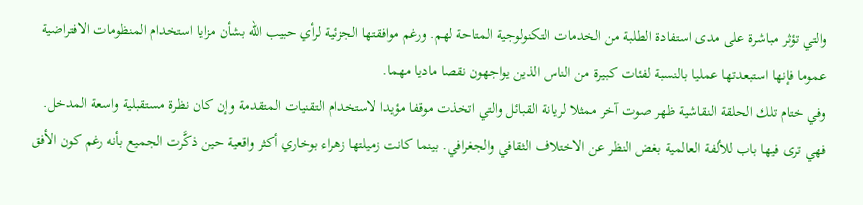والتي تؤثر مباشرة على مدى استفادة الطلبة من الخدمات التكنولوجية المتاحة لهم. ورغم موافقتها الجزئية لرأي حبيب الله بشأن مزايا استخدام المنظومات الافتراضية عموما فإنها استبعدتها عمليا بالنسبة لفئات كبيرة من الناس الذين يواجهون نقصا ماديا مهما.
وفي ختام تلك الحلقة النقاشية ظهر صوت آخر ممثلا لريانة القبائل والتي اتخذت موقفا مؤيدا لاستخدام التقنيات المتقدمة وإن كان نظرة مستقبلية واسعة المدخل. فهي ترى فيها باب للألفة العالمية بغض النظر عن الاختلاف الثقافي والجغرافي. بينما كانت زميلتها زهراء بوخاري أكثر واقعية حين ذكَّرت الجميع بأنه رغم كون الأفق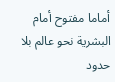أماما مفتوح أمام البشرية نحو عالم بلا حدود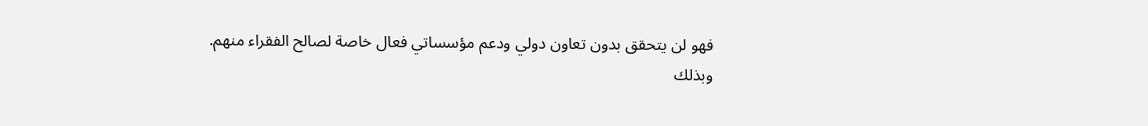فهو لن يتحقق بدون تعاون دولي ودعم مؤسساتي فعال خاصة لصالح الفقراء منهم.
وبذلك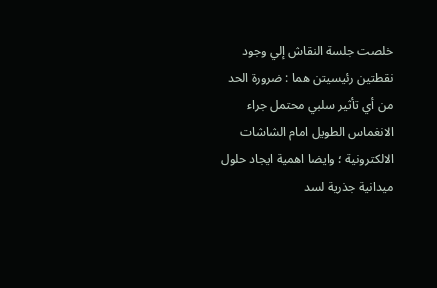خلصت جلسة النقاش إلي وجود نقطتين رئيسيتن هما : ضرورة الحد من أي تأثير سلبي محتمل جراء الانغماس الطويل امام الشاشات الالكترونية ؛ وايضا اهمية ايجاد حلول ميدانية جذرية لسد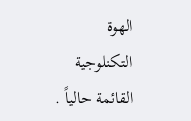الهوة التكنلوجية القائمة حالياً .